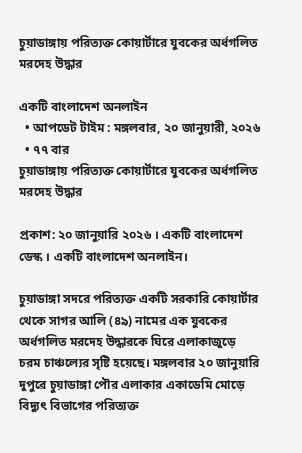চুয়াডাঙ্গায় পরিত্যক্ত কোয়ার্টারে যুবকের অর্ধগলিত মরদেহ উদ্ধার

একটি বাংলাদেশ অনলাইন
  • আপডেট টাইম : মঙ্গলবার, ২০ জানুয়ারী, ২০২৬
  • ৭৭ বার
চুয়াডাঙ্গায় পরিত্যক্ত কোয়ার্টারে যুবকের অর্ধগলিত মরদেহ উদ্ধার

প্রকাশ: ২০ জানুয়ারি ২০২৬ । একটি বাংলাদেশ ডেস্ক । একটি বাংলাদেশ অনলাইন।

চুয়াডাঙ্গা সদরে পরিত্যক্ত একটি সরকারি কোয়ার্টার থেকে সাগর আলি (৪৯) নামের এক যুবকের অর্ধগলিত মরদেহ উদ্ধারকে ঘিরে এলাকাজুড়ে চরম চাঞ্চল্যের সৃষ্টি হয়েছে। মঙ্গলবার ২০ জানুয়ারি দুপুরে চুয়াডাঙ্গা পৌর এলাকার একাডেমি মোড়ে বিদ্যুৎ বিভাগের পরিত্যক্ত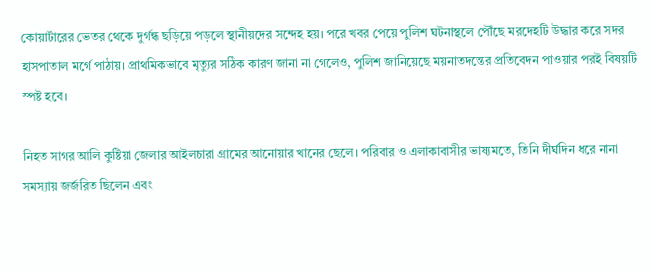কোয়ার্টারের ভেতর থেকে দুর্গন্ধ ছড়িয়ে পড়লে স্থানীয়দের সন্দেহ হয়। পরে খবর পেয়ে পুলিশ ঘটনাস্থলে পৌঁছে মরদেহটি উদ্ধার করে সদর হাসপাতাল মর্গে পাঠায়। প্রাথমিকভাবে মৃত্যুর সঠিক কারণ জানা না গেলেও, পুলিশ জানিয়েছে ময়নাতদন্তের প্রতিবেদন পাওয়ার পরই বিষয়টি স্পষ্ট হবে।

নিহত সাগর আলি কুষ্টিয়া জেলার আইলচারা গ্রামের আনোয়ার খানের ছেলে। পরিবার ও এলাকাবাসীর ভাষ্যমতে, তিনি দীর্ঘদিন ধরে নানা সমস্যায় জর্জরিত ছিলেন এবং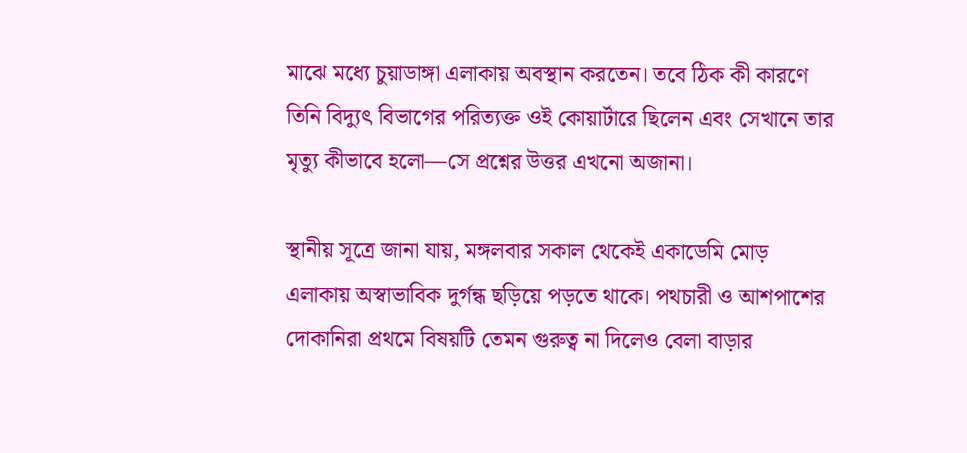মাঝে মধ্যে চুয়াডাঙ্গা এলাকায় অবস্থান করতেন। তবে ঠিক কী কারণে তিনি বিদ্যুৎ বিভাগের পরিত্যক্ত ওই কোয়ার্টারে ছিলেন এবং সেখানে তার মৃত্যু কীভাবে হলো—সে প্রশ্নের উত্তর এখনো অজানা।

স্থানীয় সূত্রে জানা যায়, মঙ্গলবার সকাল থেকেই একাডেমি মোড় এলাকায় অস্বাভাবিক দুর্গন্ধ ছড়িয়ে পড়তে থাকে। পথচারী ও আশপাশের দোকানিরা প্রথমে বিষয়টি তেমন গুরুত্ব না দিলেও বেলা বাড়ার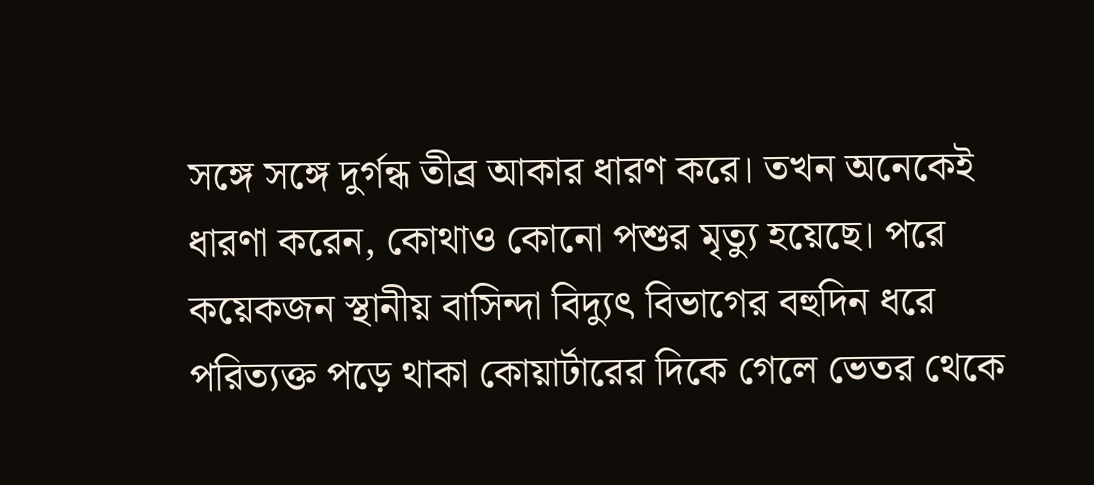সঙ্গে সঙ্গে দুর্গন্ধ তীব্র আকার ধারণ করে। তখন অনেকেই ধারণা করেন, কোথাও কোনো পশুর মৃত্যু হয়েছে। পরে কয়েকজন স্থানীয় বাসিন্দা বিদ্যুৎ বিভাগের বহুদিন ধরে পরিত্যক্ত পড়ে থাকা কোয়ার্টারের দিকে গেলে ভেতর থেকে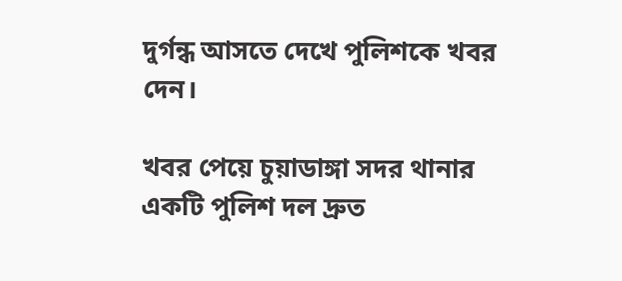দুর্গন্ধ আসতে দেখে পুলিশকে খবর দেন।

খবর পেয়ে চুয়াডাঙ্গা সদর থানার একটি পুলিশ দল দ্রুত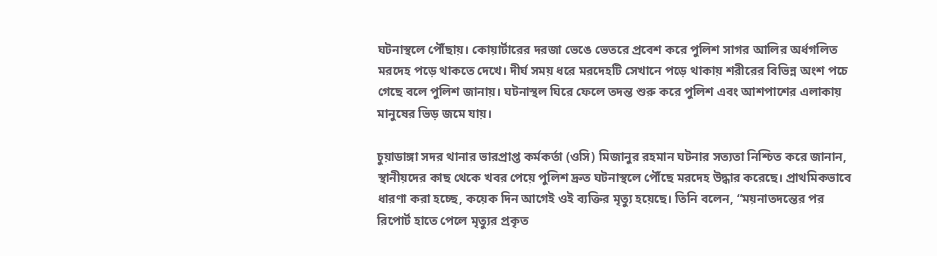ঘটনাস্থলে পৌঁছায়। কোয়ার্টারের দরজা ভেঙে ভেতরে প্রবেশ করে পুলিশ সাগর আলির অর্ধগলিত মরদেহ পড়ে থাকতে দেখে। দীর্ঘ সময় ধরে মরদেহটি সেখানে পড়ে থাকায় শরীরের বিভিন্ন অংশ পচে গেছে বলে পুলিশ জানায়। ঘটনাস্থল ঘিরে ফেলে তদন্ত শুরু করে পুলিশ এবং আশপাশের এলাকায় মানুষের ভিড় জমে যায়।

চুয়াডাঙ্গা সদর থানার ভারপ্রাপ্ত কর্মকর্তা (ওসি) মিজানুর রহমান ঘটনার সত্যতা নিশ্চিত করে জানান, স্থানীয়দের কাছ থেকে খবর পেয়ে পুলিশ দ্রুত ঘটনাস্থলে পৌঁছে মরদেহ উদ্ধার করেছে। প্রাথমিকভাবে ধারণা করা হচ্ছে, কয়েক দিন আগেই ওই ব্যক্তির মৃত্যু হয়েছে। তিনি বলেন, “ময়নাতদন্তের পর রিপোর্ট হাতে পেলে মৃত্যুর প্রকৃত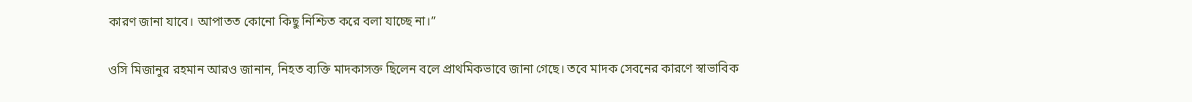কারণ জানা যাবে। আপাতত কোনো কিছু নিশ্চিত করে বলা যাচ্ছে না।”

ওসি মিজানুর রহমান আরও জানান, নিহত ব্যক্তি মাদকাসক্ত ছিলেন বলে প্রাথমিকভাবে জানা গেছে। তবে মাদক সেবনের কারণে স্বাভাবিক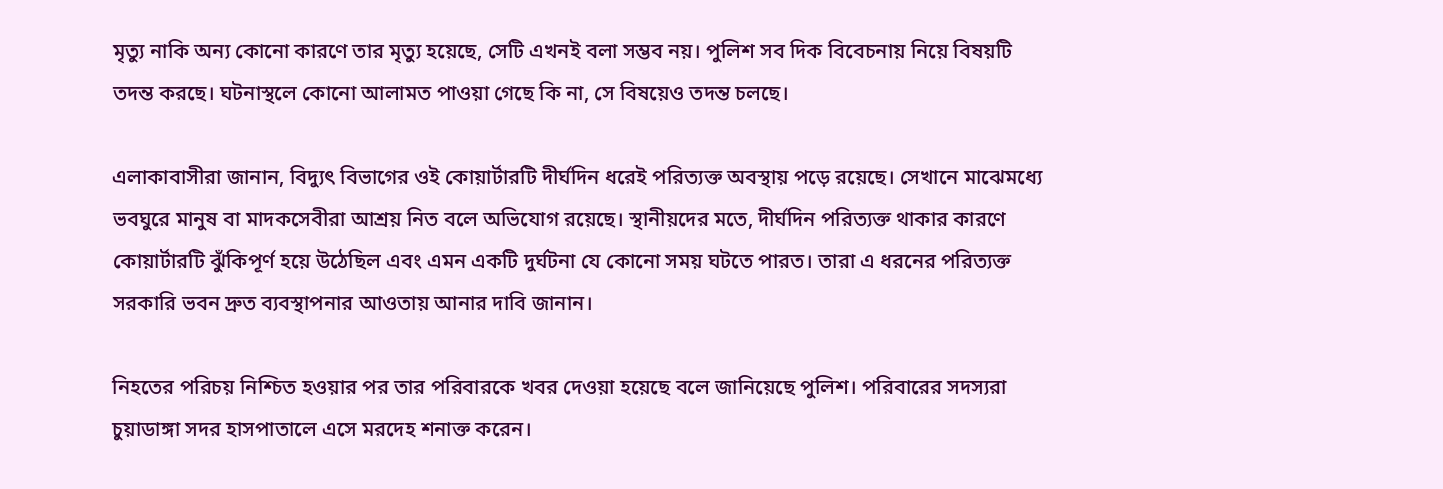মৃত্যু নাকি অন্য কোনো কারণে তার মৃত্যু হয়েছে, সেটি এখনই বলা সম্ভব নয়। পুলিশ সব দিক বিবেচনায় নিয়ে বিষয়টি তদন্ত করছে। ঘটনাস্থলে কোনো আলামত পাওয়া গেছে কি না, সে বিষয়েও তদন্ত চলছে।

এলাকাবাসীরা জানান, বিদ্যুৎ বিভাগের ওই কোয়ার্টারটি দীর্ঘদিন ধরেই পরিত্যক্ত অবস্থায় পড়ে রয়েছে। সেখানে মাঝেমধ্যে ভবঘুরে মানুষ বা মাদকসেবীরা আশ্রয় নিত বলে অভিযোগ রয়েছে। স্থানীয়দের মতে, দীর্ঘদিন পরিত্যক্ত থাকার কারণে কোয়ার্টারটি ঝুঁকিপূর্ণ হয়ে উঠেছিল এবং এমন একটি দুর্ঘটনা যে কোনো সময় ঘটতে পারত। তারা এ ধরনের পরিত্যক্ত সরকারি ভবন দ্রুত ব্যবস্থাপনার আওতায় আনার দাবি জানান।

নিহতের পরিচয় নিশ্চিত হওয়ার পর তার পরিবারকে খবর দেওয়া হয়েছে বলে জানিয়েছে পুলিশ। পরিবারের সদস্যরা চুয়াডাঙ্গা সদর হাসপাতালে এসে মরদেহ শনাক্ত করেন।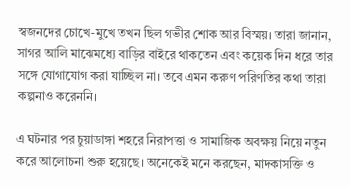স্বজনদের চোখে-মুখে তখন ছিল গভীর শোক আর বিস্ময়। তারা জানান, সাগর আলি মাঝেমধ্যে বাড়ির বাইরে থাকতেন এবং কয়েক দিন ধরে তার সঙ্গে যোগাযোগ করা যাচ্ছিল না। তবে এমন করুণ পরিণতির কথা তারা কল্পনাও করেননি।

এ ঘটনার পর চুয়াডাঙ্গা শহরে নিরাপত্তা ও সামাজিক অবক্ষয় নিয়ে নতুন করে আলোচনা শুরু হয়েছে। অনেকেই মনে করছেন, মাদকাসক্তি ও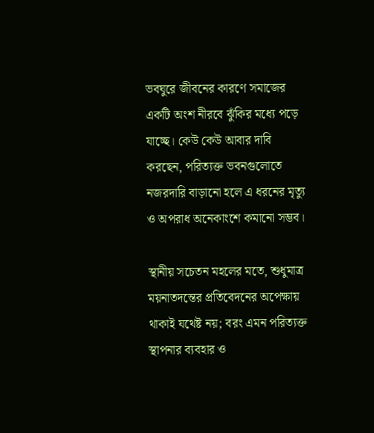ভবঘুরে জীবনের কারণে সমাজের একটি অংশ নীরবে ঝুঁকির মধ্যে পড়ে যাচ্ছে। কেউ কেউ আবার দাবি করছেন, পরিত্যক্ত ভবনগুলোতে নজরদারি বাড়ানো হলে এ ধরনের মৃত্যু ও অপরাধ অনেকাংশে কমানো সম্ভব।

স্থানীয় সচেতন মহলের মতে, শুধুমাত্র ময়নাতদন্তের প্রতিবেদনের অপেক্ষায় থাকাই যথেষ্ট নয়; বরং এমন পরিত্যক্ত স্থাপনার ব্যবহার ও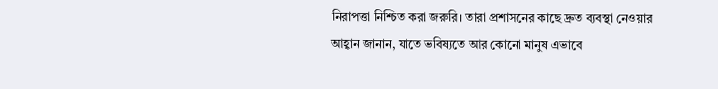নিরাপত্তা নিশ্চিত করা জরুরি। তারা প্রশাসনের কাছে দ্রুত ব্যবস্থা নেওয়ার আহ্বান জানান, যাতে ভবিষ্যতে আর কোনো মানুষ এভাবে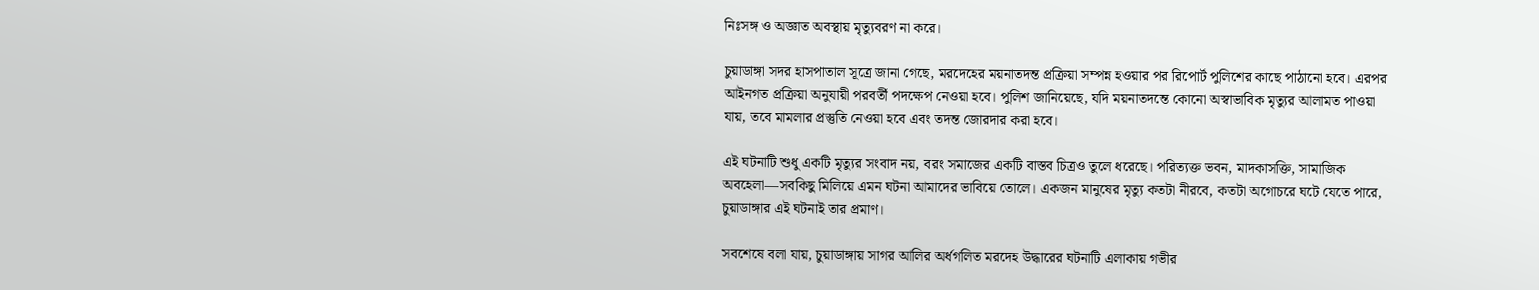নিঃসঙ্গ ও অজ্ঞাত অবস্থায় মৃত্যুবরণ না করে।

চুয়াডাঙ্গা সদর হাসপাতাল সূত্রে জানা গেছে, মরদেহের ময়নাতদন্ত প্রক্রিয়া সম্পন্ন হওয়ার পর রিপোর্ট পুলিশের কাছে পাঠানো হবে। এরপর আইনগত প্রক্রিয়া অনুযায়ী পরবর্তী পদক্ষেপ নেওয়া হবে। পুলিশ জানিয়েছে, যদি ময়নাতদন্তে কোনো অস্বাভাবিক মৃত্যুর আলামত পাওয়া যায়, তবে মামলার প্রস্তুতি নেওয়া হবে এবং তদন্ত জোরদার করা হবে।

এই ঘটনাটি শুধু একটি মৃত্যুর সংবাদ নয়, বরং সমাজের একটি বাস্তব চিত্রও তুলে ধরেছে। পরিত্যক্ত ভবন, মাদকাসক্তি, সামাজিক অবহেলা—সবকিছু মিলিয়ে এমন ঘটনা আমাদের ভাবিয়ে তোলে। একজন মানুষের মৃত্যু কতটা নীরবে, কতটা অগোচরে ঘটে যেতে পারে, চুয়াডাঙ্গার এই ঘটনাই তার প্রমাণ।

সবশেষে বলা যায়, চুয়াডাঙ্গায় সাগর আলির অর্ধগলিত মরদেহ উদ্ধারের ঘটনাটি এলাকায় গভীর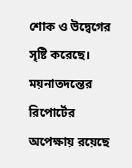শোক ও উদ্বেগের সৃষ্টি করেছে। ময়নাতদন্তের রিপোর্টের অপেক্ষায় রয়েছে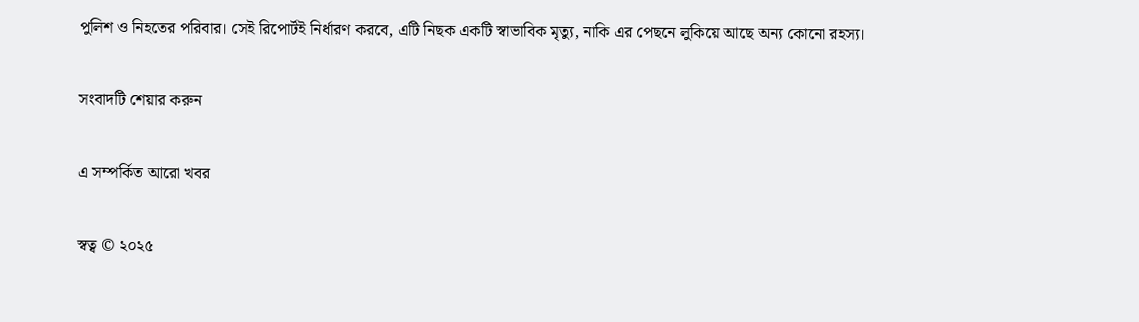পুলিশ ও নিহতের পরিবার। সেই রিপোর্টই নির্ধারণ করবে, এটি নিছক একটি স্বাভাবিক মৃত্যু, নাকি এর পেছনে লুকিয়ে আছে অন্য কোনো রহস্য।

সংবাদটি শেয়ার করুন

এ সম্পর্কিত আরো খবর

স্বত্ব © ২০২৫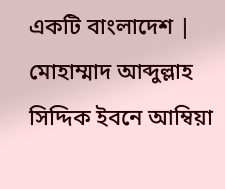একটি বাংলাদেশ | মোহাম্মাদ আব্দুল্লাহ সিদ্দিক ইবনে আম্বিয়া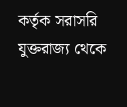কর্তৃক সরাসরি যুক্তরাজ্য থেকে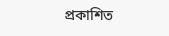প্রকাশিত